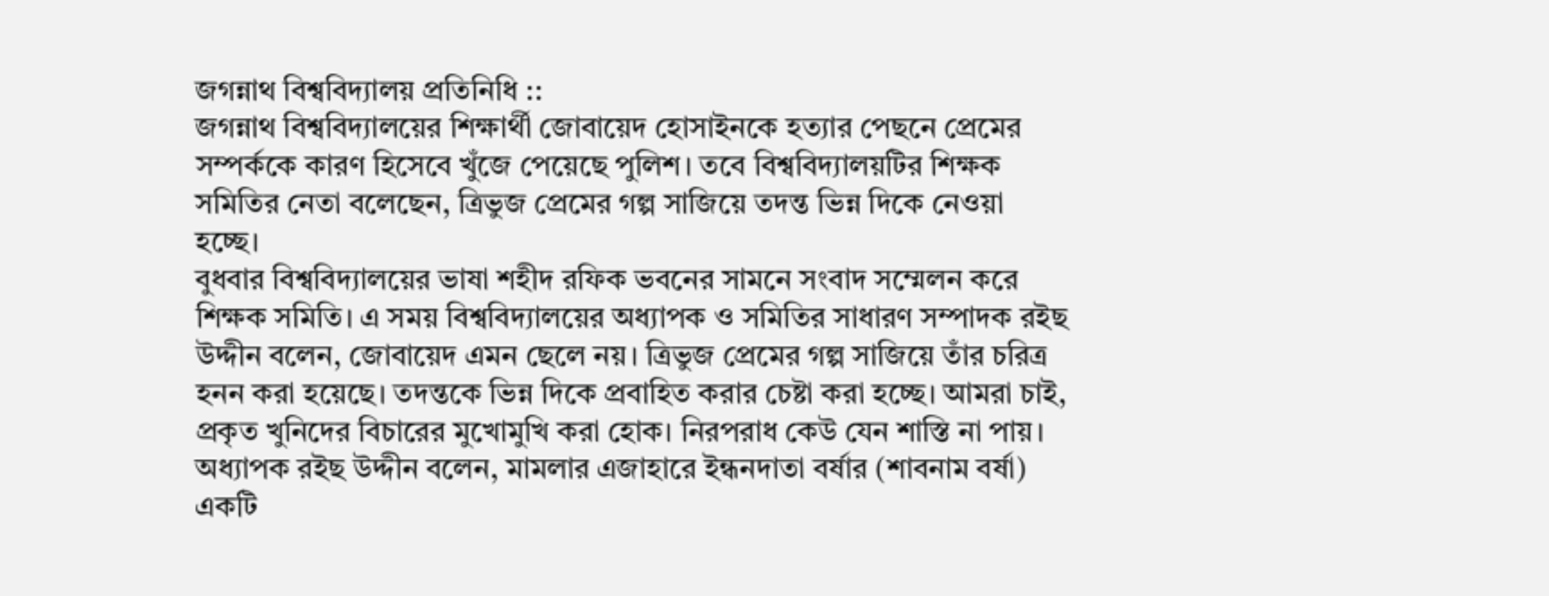জগন্নাথ বিশ্ববিদ্যালয় প্রতিনিধি ::
জগন্নাথ বিশ্ববিদ্যালয়ের শিক্ষার্থী জোবায়েদ হোসাইনকে হত্যার পেছনে প্রেমের সম্পর্ককে কারণ হিসেবে খুঁজে পেয়েছে পুলিশ। তবে বিশ্ববিদ্যালয়টির শিক্ষক সমিতির নেতা বলেছেন, ত্রিভুজ প্রেমের গল্প সাজিয়ে তদন্ত ভিন্ন দিকে নেওয়া হচ্ছে।
বুধবার বিশ্ববিদ্যালয়ের ভাষা শহীদ রফিক ভবনের সামনে সংবাদ সম্মেলন করে শিক্ষক সমিতি। এ সময় বিশ্ববিদ্যালয়ের অধ্যাপক ও সমিতির সাধারণ সম্পাদক রইছ উদ্দীন বলেন, জোবায়েদ এমন ছেলে নয়। ত্রিভুজ প্রেমের গল্প সাজিয়ে তাঁর চরিত্র হনন করা হয়েছে। তদন্তকে ভিন্ন দিকে প্রবাহিত করার চেষ্টা করা হচ্ছে। আমরা চাই, প্রকৃত খুনিদের বিচারের মুখোমুখি করা হোক। নিরপরাধ কেউ যেন শাস্তি না পায়।
অধ্যাপক রইছ উদ্দীন বলেন, মামলার এজাহারে ইন্ধনদাতা বর্ষার (শাবনাম বর্ষা) একটি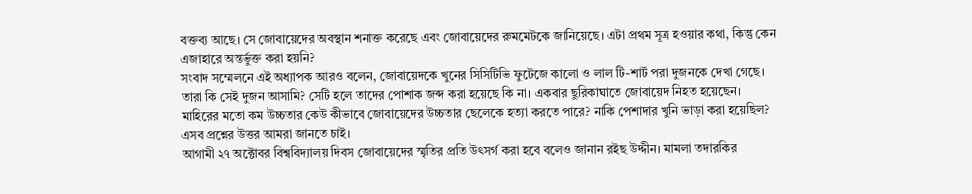বক্তব্য আছে। সে জোবায়েদের অবস্থান শনাক্ত করেছে এবং জোবায়েদের রুমমেটকে জানিয়েছে। এটা প্রথম সূত্র হওয়ার কথা, কিন্তু কেন এজাহারে অন্তর্ভুক্ত করা হয়নি?
সংবাদ সম্মেলনে এই অধ্যাপক আরও বলেন, জোবায়েদকে খুনের সিসিটিভি ফুটেজে কালো ও লাল টি-শার্ট পরা দুজনকে দেখা গেছে। তারা কি সেই দুজন আসামি? সেটি হলে তাদের পোশাক জব্দ করা হয়েছে কি না। একবার ছুরিকাঘাতে জোবায়েদ নিহত হয়েছেন। মাহিরের মতো কম উচ্চতার কেউ কীভাবে জোবায়েদের উচ্চতার ছেলেকে হত্যা করতে পারে? নাকি পেশাদার খুনি ভাড়া করা হয়েছিল? এসব প্রশ্নের উত্তর আমরা জানতে চাই।
আগামী ২৭ অক্টোবর বিশ্ববিদ্যালয় দিবস জোবায়েদের স্মৃতির প্রতি উৎসর্গ করা হবে বলেও জানান রইছ উদ্দীন। মামলা তদারকির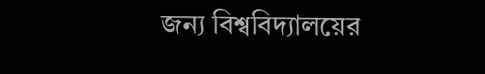জন্য বিশ্ববিদ্যালয়ের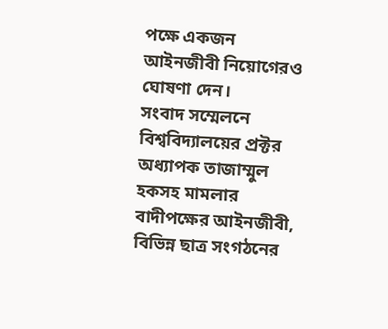পক্ষে একজন আইনজীবী নিয়োগেরও ঘোষণা দেন।
সংবাদ সম্মেলনে বিশ্ববিদ্যালয়ের প্রক্টর অধ্যাপক তাজাম্মুল হকসহ মামলার বাদীপক্ষের আইনজীবী, বিভিন্ন ছাত্র সংগঠনের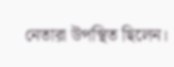নেতারা উপস্থিত ছিলেন।